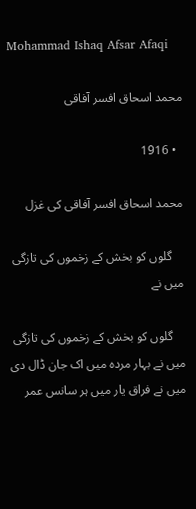Mohammad Ishaq Afsar Afaqi

محمد اسحاق افسر آفاقی

  • 1916

محمد اسحاق افسر آفاقی کی غزل

    گلوں کو بخش کے زخموں کی تازگی میں نے

    گلوں کو بخش کے زخموں کی تازگی میں نے بہار مردہ میں اک جان ڈال دی میں نے فراق یار میں ہر سانس عمر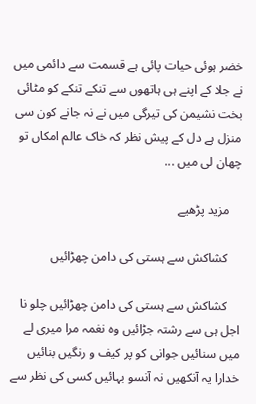خضر ہوئی حیات پائی ہے قسمت سے دائمی میں نے جلا کے اپنے ہی ہاتھوں سے تنکے تنکے کو مٹائی بخت نشیمن کی تیرگی میں نے نہ جانے کون سی منزل ہے دل کے پیش نظر کہ خاک عالم امکاں تو چھان لی میں ...

    مزید پڑھیے

    کشاکش سے ہستی کی دامن چھڑائیں

    کشاکش سے ہستی کی دامن چھڑائیں چلو نا اجل ہی سے رشتہ جڑائیں وہ نغمہ مرا میری لے میں سنائیں جوانی کو پر کیف و رنگیں بنائیں خدارا یہ آنکھیں نہ آنسو بہائیں کسی کی نظر سے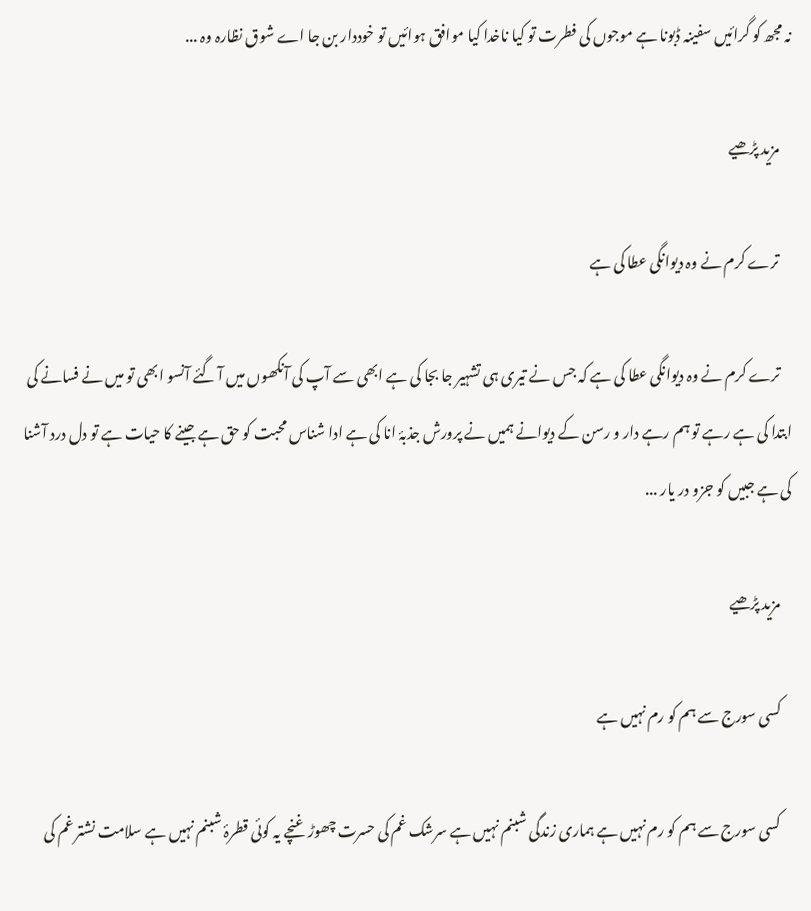نہ مجھ کو گرائیں سفینہ ڈبونا ہے موجوں کی فطرت تو کیا ناخدا کیا موافق ہوائیں تو خوددار بن جا اے شوق نظارہ وہ ...

    مزید پڑھیے

    ترے کرم نے وہ دیوانگی عطا کی ہے

    ترے کرم نے وہ دیوانگی عطا کی ہے کہ جس نے تیری ہی تشہیر جا بجا کی ہے ابھی سے آپ کی آنکھوں میں آ گئے آنسو ابھی تو میں نے فسانے کی ابتدا کی ہے رہے تو ہم رہے دار و رسن کے دیوانے ہمیں نے پرورش جذبۂ انا کی ہے ادا شناس محبت کو حق ہے جینے کا حیات ہے تو دل درد آشنا کی ہے جبیں کو جزو در یار ...

    مزید پڑھیے

    کسی سورج سے ہم کو رم نہیں ہے

    کسی سورج سے ہم کو رم نہیں ہے ہماری زندگی شبنم نہیں ہے سرشک غم کی حسرت چھوڑ غنچے یہ کوئی قطرۂ شبنم نہیں ہے سلامت نشتر غم کی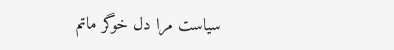سیاست مرا دل خوگر ماتم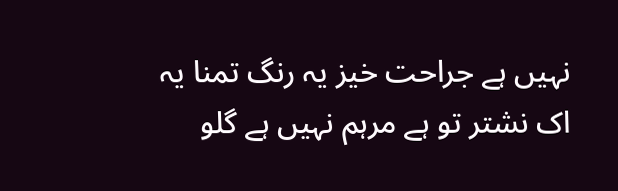نہیں ہے جراحت خیز یہ رنگ تمنا یہ اک نشتر تو ہے مرہم نہیں ہے گلو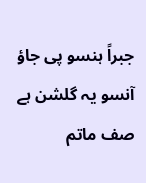جبراً ہنسو پی جاؤ آنسو یہ گلشن ہے صف ماتم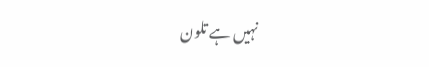نہیں ہے تلون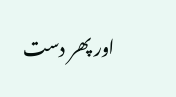اور پھر دست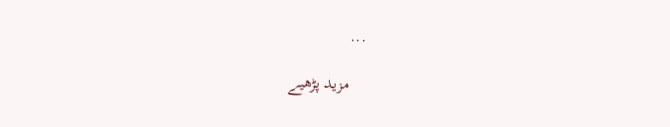...

    مزید پڑھیے